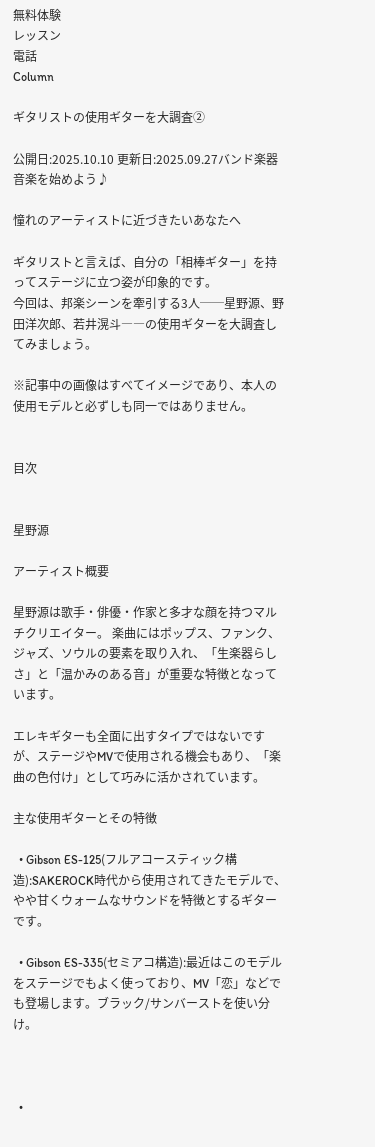無料体験
レッスン
電話
Column

ギタリストの使用ギターを大調査②

公開日:2025.10.10 更新日:2025.09.27バンド楽器音楽を始めよう♪

憧れのアーティストに近づきたいあなたへ

ギタリストと言えば、自分の「相棒ギター」を持ってステージに立つ姿が印象的です。
今回は、邦楽シーンを牽引する3人──星野源、野田洋次郎、若井滉斗――の使用ギターを大調査してみましょう。

※記事中の画像はすべてイメージであり、本人の使用モデルと必ずしも同一ではありません。


目次


星野源

アーティスト概要

星野源は歌手・俳優・作家と多才な顔を持つマルチクリエイター。 楽曲にはポップス、ファンク、ジャズ、ソウルの要素を取り入れ、「生楽器らしさ」と「温かみのある音」が重要な特徴となっています。

エレキギターも全面に出すタイプではないですが、ステージやMVで使用される機会もあり、「楽曲の色付け」として巧みに活かされています。

主な使用ギターとその特徴

  • Gibson ES-125(フルアコースティック構造):SAKEROCK時代から使用されてきたモデルで、やや甘くウォームなサウンドを特徴とするギターです。

  • Gibson ES-335(セミアコ構造):最近はこのモデルをステージでもよく使っており、MV「恋」などでも登場します。ブラック/サンバーストを使い分け。



  •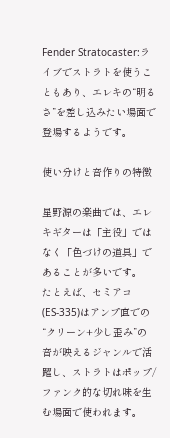Fender Stratocaster:ライブでストラトを使うこともあり、エレキの“明るさ”を差し込みたい場面で登場するようです。

使い分けと音作りの特徴

星野源の楽曲では、エレキギターは「主役」ではなく「色づけの道具」であることが多いです。
たとえば、セミアコ(ES-335)はアンプ直での“クリーン+少し歪み”の音が映えるジャンルで活躍し、ストラトはポップ/ファンク的な切れ味を生む場面で使われます。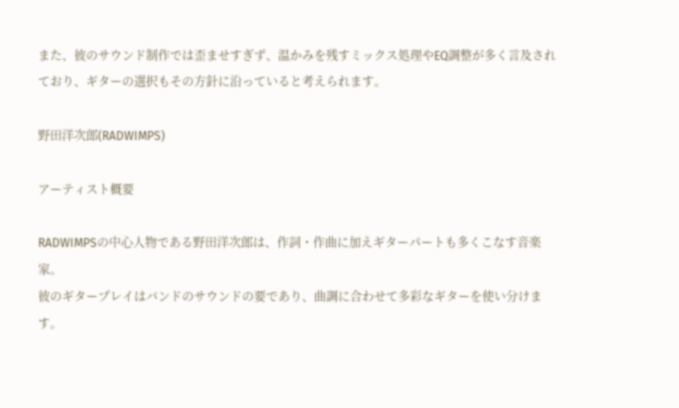また、彼のサウンド制作では歪ませすぎず、温かみを残すミックス処理やEQ調整が多く言及されており、ギターの選択もその方針に沿っていると考えられます。

野田洋次郎(RADWIMPS)

アーティスト概要

RADWIMPSの中心人物である野田洋次郎は、作詞・作曲に加えギターパートも多くこなす音楽家。
彼のギタープレイはバンドのサウンドの要であり、曲調に合わせて多彩なギターを使い分けます。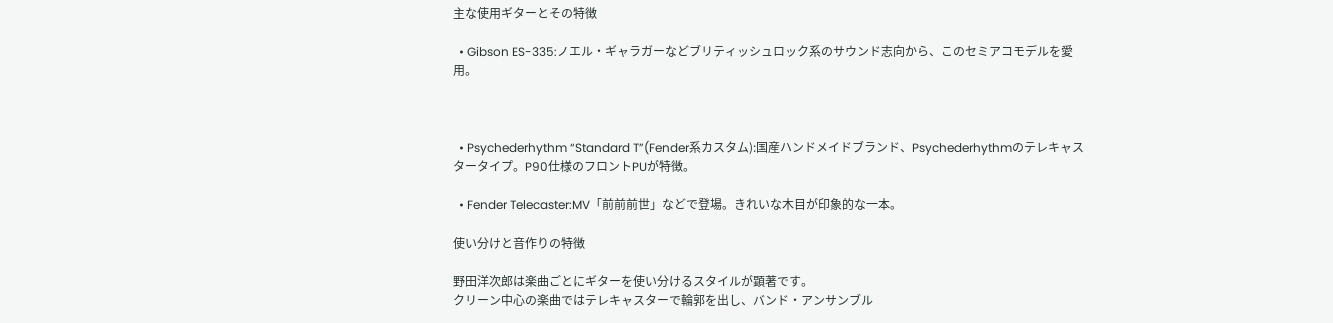主な使用ギターとその特徴

  • Gibson ES-335:ノエル・ギャラガーなどブリティッシュロック系のサウンド志向から、このセミアコモデルを愛用。



  • Psychederhythm “Standard T”(Fender系カスタム):国産ハンドメイドブランド、Psychederhythmのテレキャスタータイプ。P90仕様のフロントPUが特徴。

  • Fender Telecaster:MV「前前前世」などで登場。きれいな木目が印象的な一本。

使い分けと音作りの特徴

野田洋次郎は楽曲ごとにギターを使い分けるスタイルが顕著です。
クリーン中心の楽曲ではテレキャスターで輪郭を出し、バンド・アンサンブル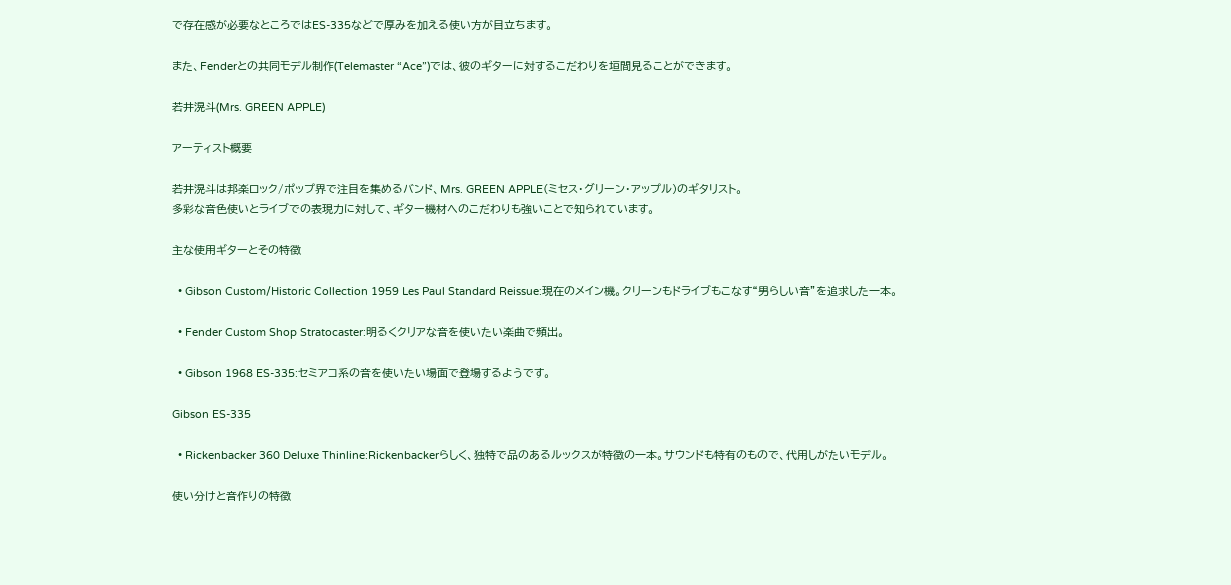で存在感が必要なところではES-335などで厚みを加える使い方が目立ちます。

また、Fenderとの共同モデル制作(Telemaster “Ace”)では、彼のギターに対するこだわりを垣間見ることができます。

若井滉斗(Mrs. GREEN APPLE)

アーティスト概要

若井滉斗は邦楽ロック/ポップ界で注目を集めるバンド、Mrs. GREEN APPLE(ミセス・グリーン・アップル)のギタリスト。
多彩な音色使いとライブでの表現力に対して、ギター機材へのこだわりも強いことで知られています。

主な使用ギターとその特徴

  • Gibson Custom/Historic Collection 1959 Les Paul Standard Reissue:現在のメイン機。クリーンもドライブもこなす“男らしい音”を追求した一本。

  • Fender Custom Shop Stratocaster:明るくクリアな音を使いたい楽曲で頻出。

  • Gibson 1968 ES-335:セミアコ系の音を使いたい場面で登場するようです。

Gibson ES-335

  • Rickenbacker 360 Deluxe Thinline:Rickenbackerらしく、独特で品のあるルックスが特徴の一本。サウンドも特有のもので、代用しがたいモデル。

使い分けと音作りの特徴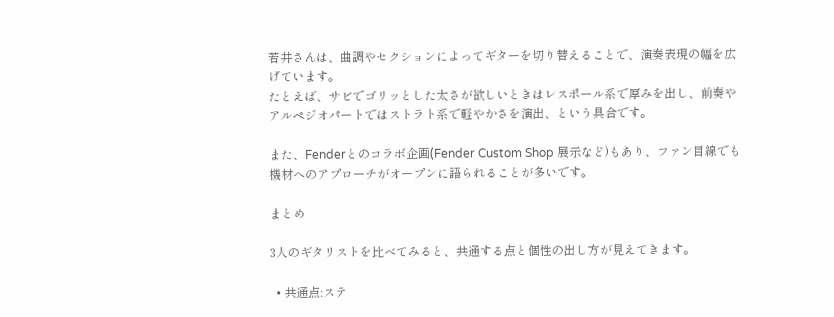若井さんは、曲調やセクションによってギターを切り替えることで、演奏表現の幅を広げています。
たとえば、サビでゴリッとした太さが欲しいときはレスポール系で厚みを出し、前奏やアルペジオパートではストラト系で軽やかさを演出、という具合です。

また、Fenderとのコラボ企画(Fender Custom Shop 展示など)もあり、ファン目線でも機材へのアプローチがオープンに語られることが多いです。

まとめ

3人のギタリストを比べてみると、共通する点と個性の出し方が見えてきます。

  • 共通点:ステ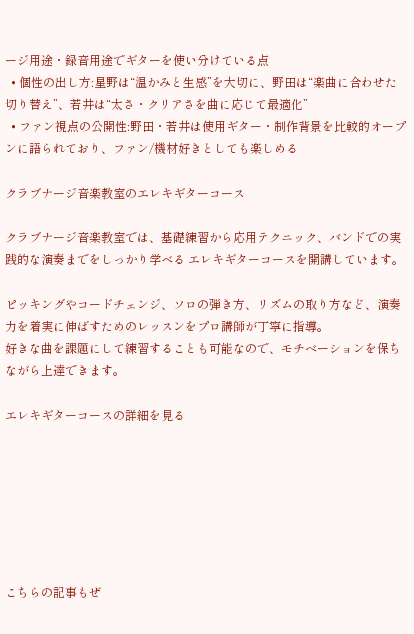ージ用途・録音用途でギターを使い分けている点
  • 個性の出し方:星野は“温かみと生感”を大切に、野田は“楽曲に合わせた切り替え”、若井は“太さ・クリアさを曲に応じて最適化”
  • ファン視点の公開性:野田・若井は使用ギター・制作背景を比較的オープンに語られており、ファン/機材好きとしても楽しめる

クラブナージ音楽教室のエレキギターコース

クラブナージ音楽教室では、基礎練習から応用テクニック、バンドでの実践的な演奏までをしっかり学べる エレキギターコースを開講しています。

ピッキングやコードチェンジ、ソロの弾き方、リズムの取り方など、演奏力を着実に伸ばすためのレッスンをプロ講師が丁寧に指導。
好きな曲を課題にして練習することも可能なので、モチベーションを保ちながら上達できます。

エレキギターコースの詳細を見る







こちらの記事もぜ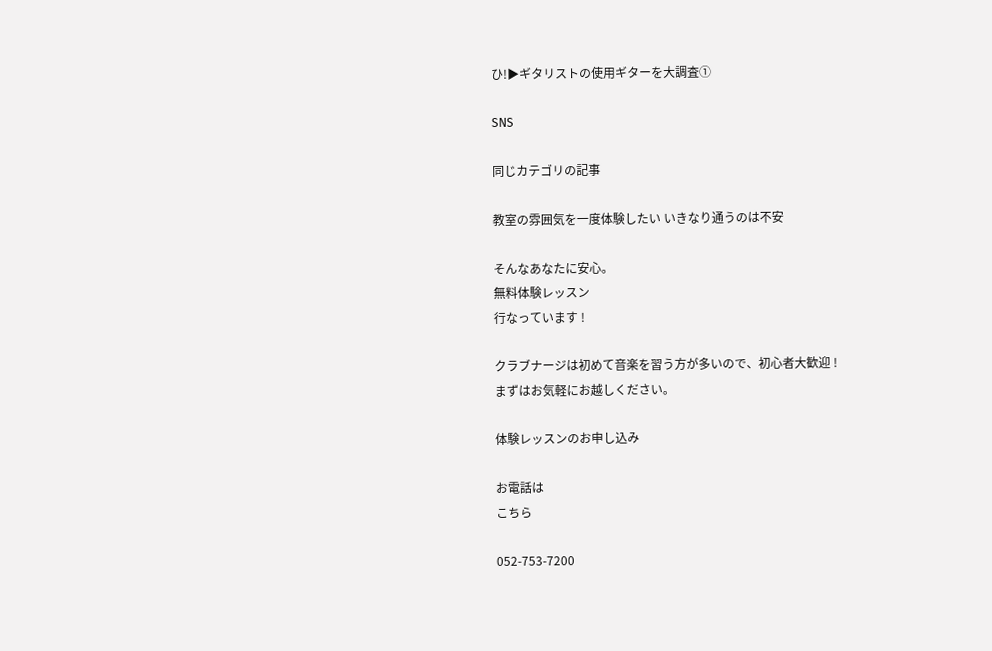ひ!▶ギタリストの使用ギターを大調査①

SNS

同じカテゴリの記事

教室の雰囲気を一度体験したい いきなり通うのは不安

そんなあなたに安心。
無料体験レッスン
行なっています !

クラブナージは初めて音楽を習う方が多いので、初心者大歓迎 !
まずはお気軽にお越しください。

体験レッスンのお申し込み

お電話は
こちら

052-753-7200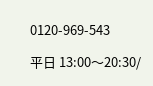0120-969-543

平日 13:00〜20:30/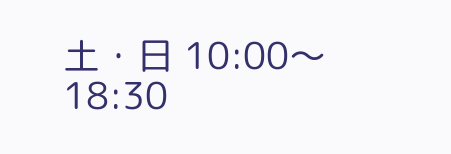土・日 10:00〜18:30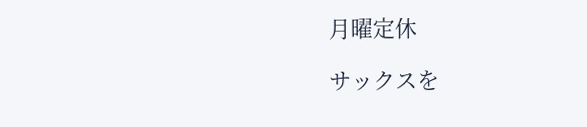月曜定休

サックスを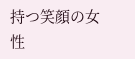持つ笑顔の女性